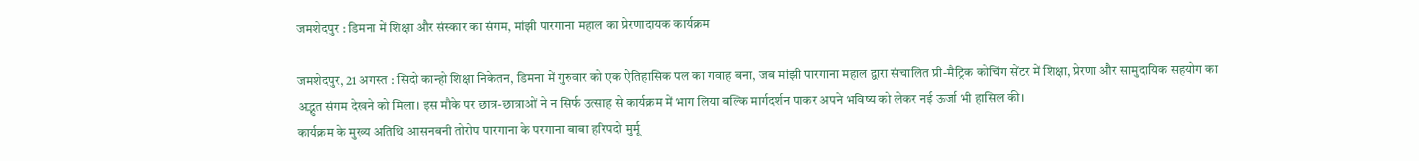जमशेदपुर : डिमना में शिक्षा और संस्कार का संगम, मांझी पारगाना महाल का प्रेरणादायक कार्यक्रम

जमशेदपुर, 21 अगस्त : सिदो कान्हो शिक्षा निकेतन, डिमना में गुरुवार को एक ऐतिहासिक पल का गवाह बना, जब मांझी पारगाना महाल द्वारा संचालित प्री-मैट्रिक कोचिंग सेंटर में शिक्षा, प्रेरणा और सामुदायिक सहयोग का अद्भुत संगम देखने को मिला। इस मौके पर छात्र-छात्राओं ने न सिर्फ उत्साह से कार्यक्रम में भाग लिया बल्कि मार्गदर्शन पाकर अपने भविष्य को लेकर नई ऊर्जा भी हासिल की।
कार्यक्रम के मुख्य अतिथि आसनबनी तोरोप पारगाना के परगाना बाबा हरिपदो मुर्मू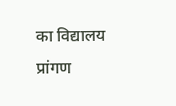का विद्यालय प्रांगण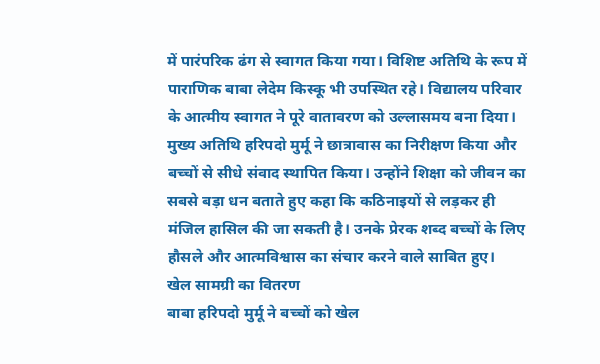में पारंपरिक ढंग से स्वागत किया गया। विशिष्ट अतिथि के रूप में पाराणिक बाबा लेदेम किस्कू भी उपस्थित रहे। विद्यालय परिवार के आत्मीय स्वागत ने पूरे वातावरण को उल्लासमय बना दिया।
मुख्य अतिथि हरिपदो मुर्मू ने छात्रावास का निरीक्षण किया और बच्चों से सीधे संवाद स्थापित किया। उन्होंने शिक्षा को जीवन का सबसे बड़ा धन बताते हुए कहा कि कठिनाइयों से लड़कर ही मंजिल हासिल की जा सकती है। उनके प्रेरक शब्द बच्चों के लिए हौसले और आत्मविश्वास का संचार करने वाले साबित हुए।
खेल सामग्री का वितरण
बाबा हरिपदो मुर्मू ने बच्चों को खेल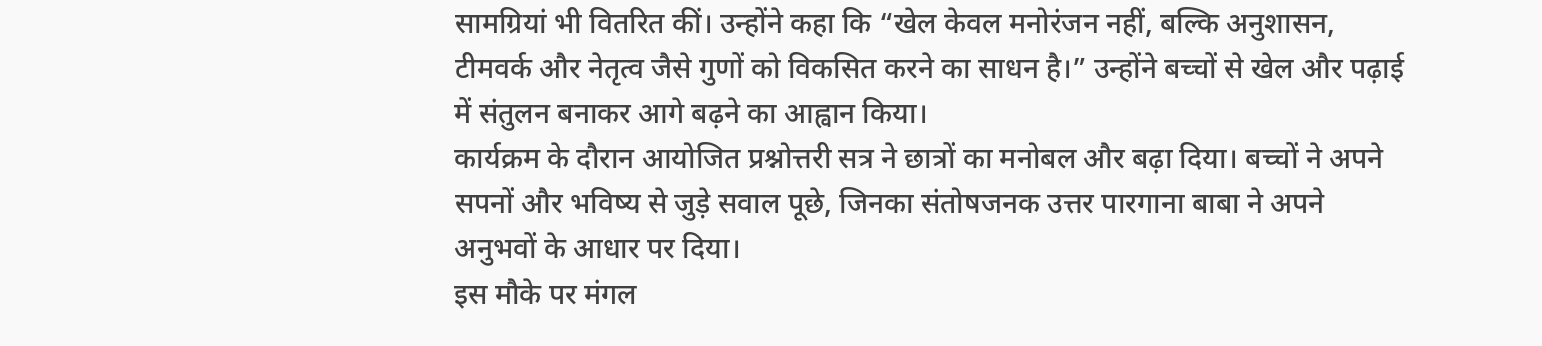सामग्रियां भी वितरित कीं। उन्होंने कहा कि “खेल केवल मनोरंजन नहीं, बल्कि अनुशासन, टीमवर्क और नेतृत्व जैसे गुणों को विकसित करने का साधन है।” उन्होंने बच्चों से खेल और पढ़ाई में संतुलन बनाकर आगे बढ़ने का आह्वान किया।
कार्यक्रम के दौरान आयोजित प्रश्नोत्तरी सत्र ने छात्रों का मनोबल और बढ़ा दिया। बच्चों ने अपने सपनों और भविष्य से जुड़े सवाल पूछे, जिनका संतोषजनक उत्तर पारगाना बाबा ने अपने अनुभवों के आधार पर दिया।
इस मौके पर मंगल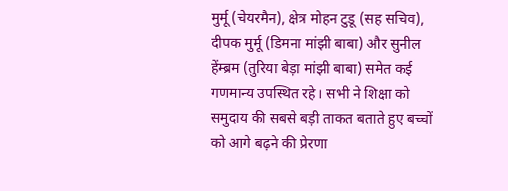मुर्मू (चेयरमैन), क्षेत्र मोहन टुडू (सह सचिव), दीपक मुर्मू (डिमना मांझी बाबा) और सुनील हेंम्ब्रम (तुरिया बेड़ा मांझी बाबा) समेत कई गणमान्य उपस्थित रहे। सभी ने शिक्षा को समुदाय की सबसे बड़ी ताकत बताते हुए बच्चों को आगे बढ़ने की प्रेरणा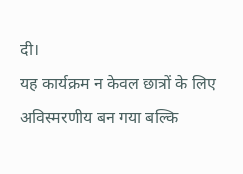दी।
यह कार्यक्रम न केवल छात्रों के लिए अविस्मरणीय बन गया बल्कि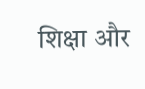शिक्षा और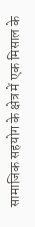सामाजिक सहयोग के क्षेत्र में एक मिसाल के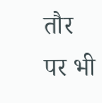तौर पर भी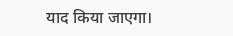याद किया जाएगा।